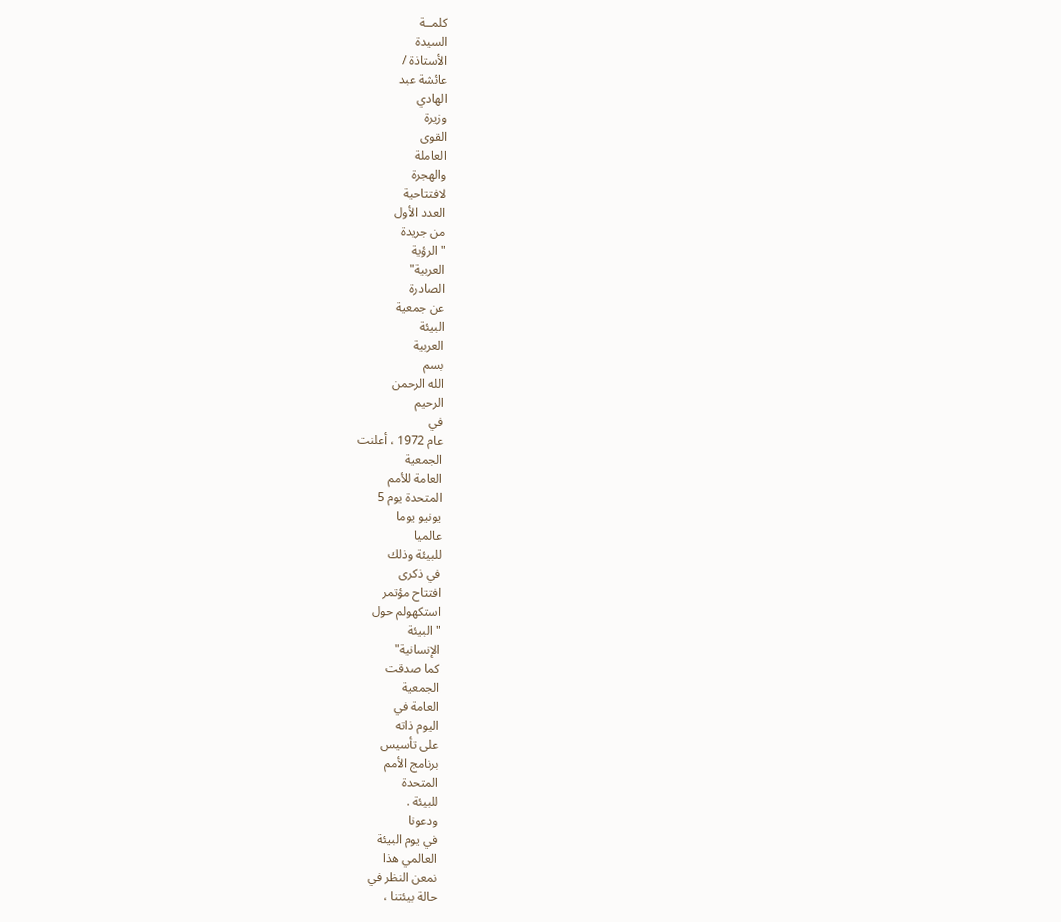كلمــة
السيدة
الأستاذة /
عائشة عبد
الهادي
وزيرة
القوى
العاملة
والهجرة
لافتتاحية
العدد الأول
من جريدة
"الرؤية
العربية"
الصادرة
عن جمعية
البيئة
العربية
بسم
الله الرحمن
الرحيم
في
عام 1972 ، أعلنت
الجمعية
العامة للأمم
المتحدة يوم 5
يونيو يوما
عالميا
للبيئة وذلك
في ذكرى
افتتاح مؤتمر
استكهولم حول
"البيئة
الإنسانية"
كما صدقت
الجمعية
العامة في
اليوم ذاته
على تأسيس
برنامج الأمم
المتحدة
للبيئة .
ودعونا
في يوم البيئة
العالمي هذا
نمعن النظر في
حالة بيئتنا ،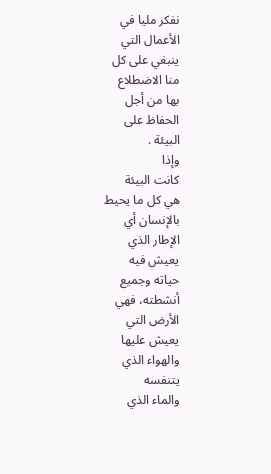نفكر مليا في
الأعمال التي
ينبغي على كل
منا الاضطلاع
بها من أجل
الحفاظ على
البيئة .
وإذا
كانت البيئة
هي كل ما يحيط
بالإنسان أي
الإطار الذي
يعيش فيه
حياته وجميع
أنشطته، فهي
الأرض التي
يعيش عليها
والهواء الذي
يتنفسه
والماء الذي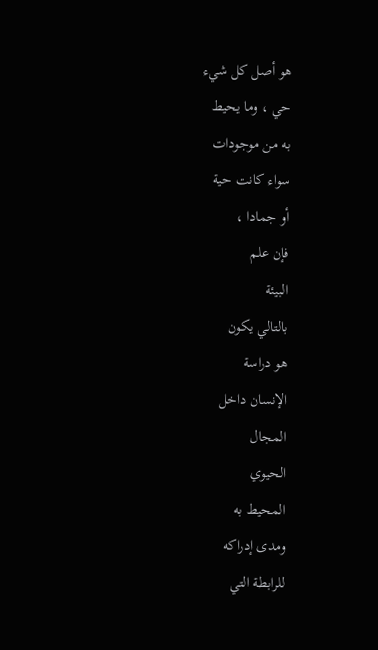هو أصل كل شيء
حي ، وما يحيط
به من موجودات
سواء كانت حية
أو جمادا ،
فإن علم
البيئة
بالتالي يكون
هو دراسة
الإنسان داخل
المجال
الحيوي
المحيط به
ومدى إدراكه
للرابطة التي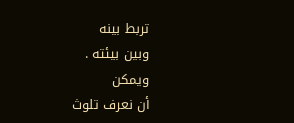تربط بينه
وبين بيئته .
ويمكن
أن نعرف تلوث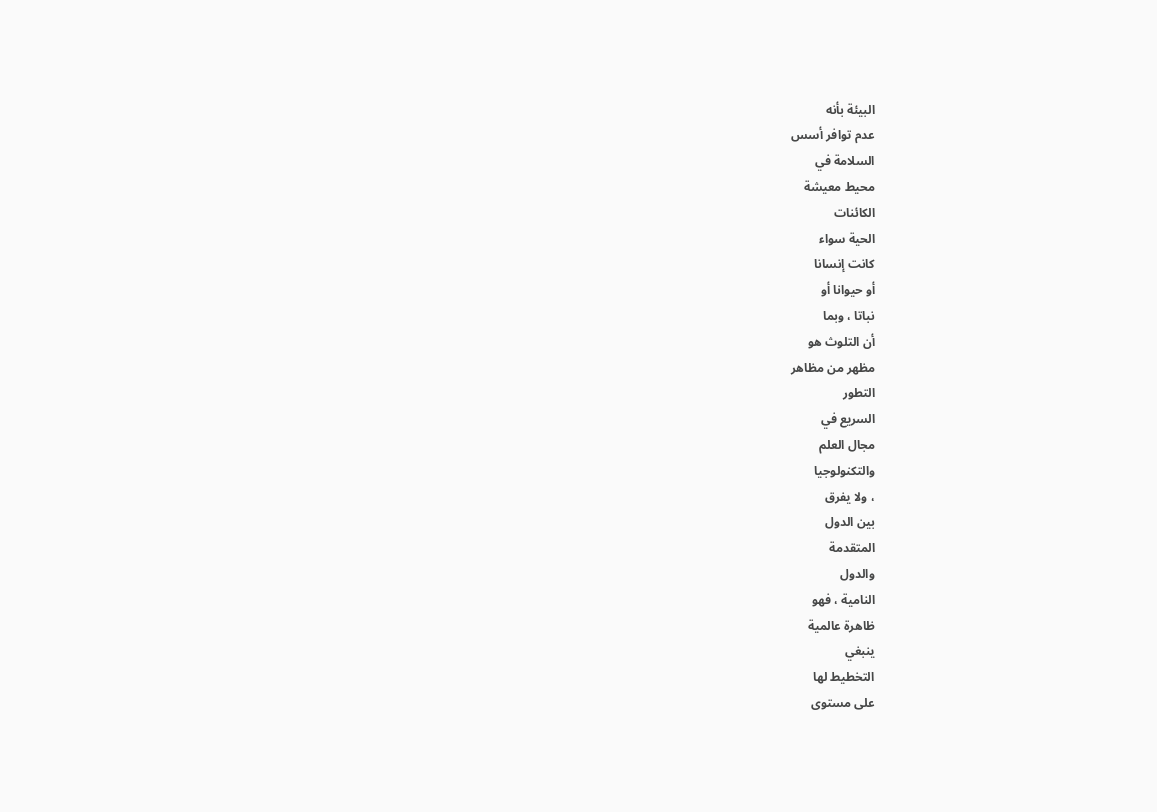البيئة بأنه
عدم توافر أسس
السلامة في
محيط معيشة
الكائنات
الحية سواء
كانت إنسانا
أو حيوانا أو
نباتا ، وبما
أن التلوث هو
مظهر من مظاهر
التطور
السريع في
مجال العلم
والتكنولوجيا
، ولا يفرق
بين الدول
المتقدمة
والدول
النامية ، فهو
ظاهرة عالمية
ينبغي
التخطيط لها
على مستوى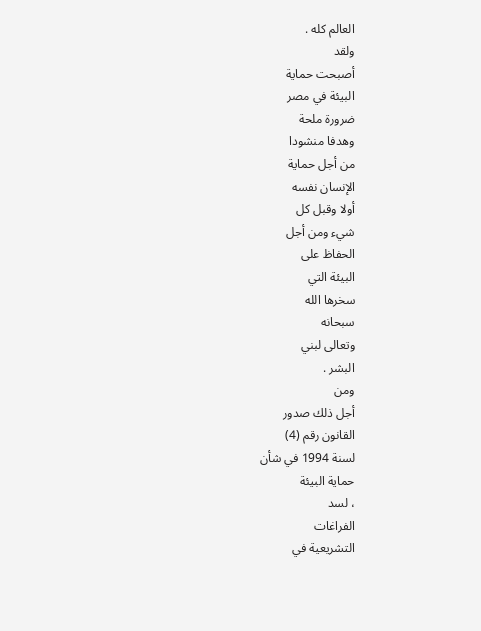العالم كله .
ولقد
أصبحت حماية
البيئة في مصر
ضرورة ملحة
وهدفا منشودا
من أجل حماية
الإنسان نفسه
أولا وقبل كل
شيء ومن أجل
الحفاظ على
البيئة التي
سخرها الله
سبحانه
وتعالى لبني
البشر .
ومن
أجل ذلك صدور
القانون رقم (4)
لسنة 1994 في شأن
حماية البيئة
، لسد
الفراغات
التشريعية في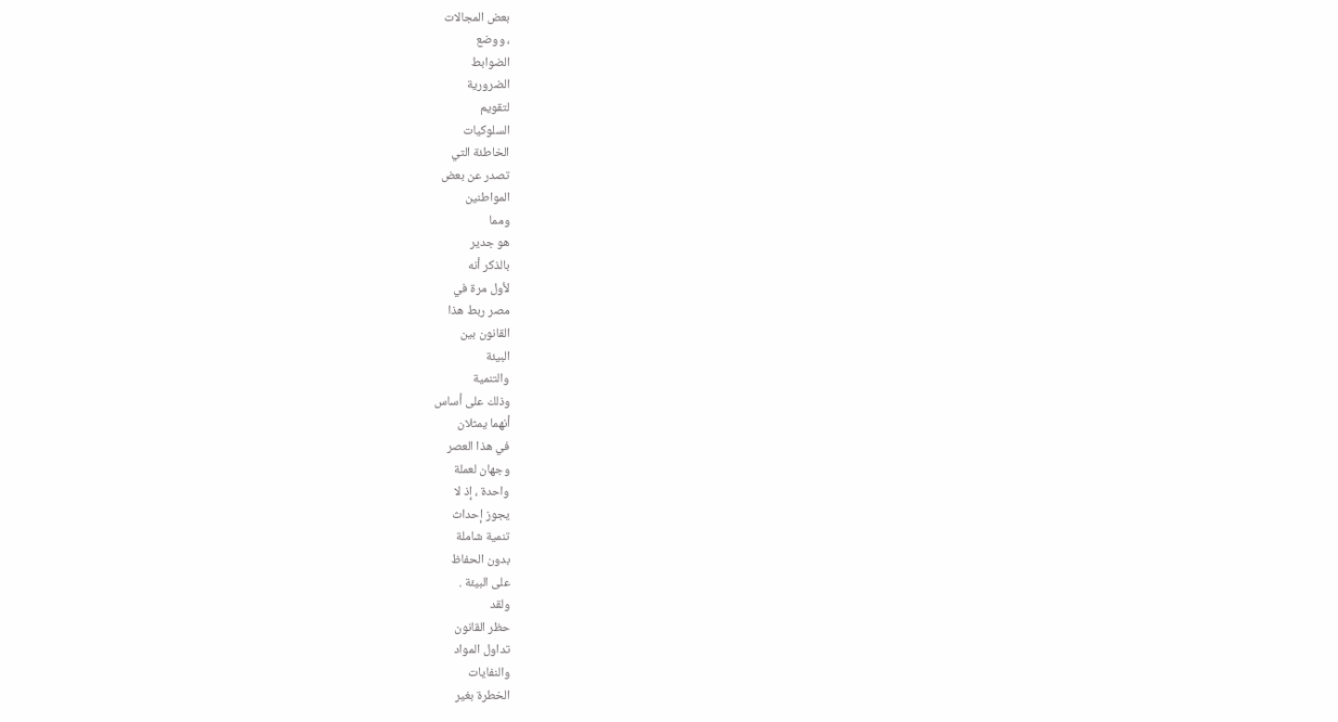بعض المجالات
، ووضع
الضوابط
الضرورية
لتقويم
السلوكيات
الخاطئة التي
تصدر عن بعض
المواطنين
ومما
هو جدير
بالذكر أنه
لأول مرة في
مصر ربط هذا
القانون بين
البيئة
والتنمية
وذلك على أساس
أنهما يمثلان
في هذا العصر
وجهان لعملة
واحدة ، إذ لا
يجوز إحداث
تنمية شاملة
بدون الحفاظ
على البيئة .
ولقد
حظر القانون
تداول المواد
والنفايات
الخطرة بغير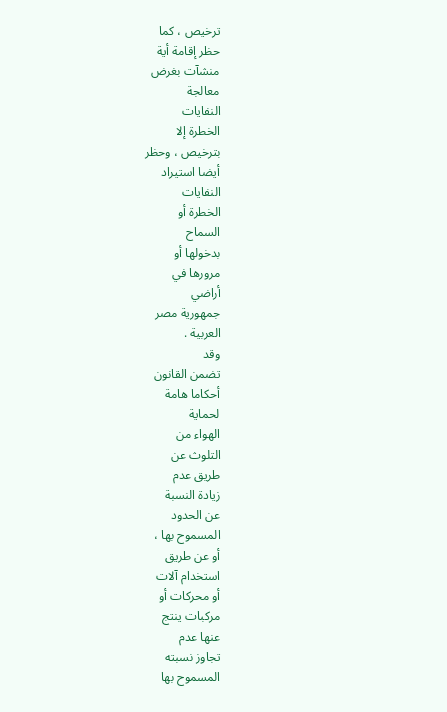ترخيص ، كما
حظر إقامة أية
منشآت بغرض
معالجة
النفايات
الخطرة إلا
بترخيص ، وحظر
أيضا استيراد
النفايات
الخطرة أو
السماح
بدخولها أو
مرورها في
أراضي
جمهورية مصر
العربية .
وقد
تضمن القانون
أحكاما هامة
لحماية
الهواء من
التلوث عن
طريق عدم
زيادة النسبة
عن الحدود
المسموح بها ،
أو عن طريق
استخدام آلات
أو محركات أو
مركبات ينتج
عنها عدم
تجاوز نسبته
المسموح بها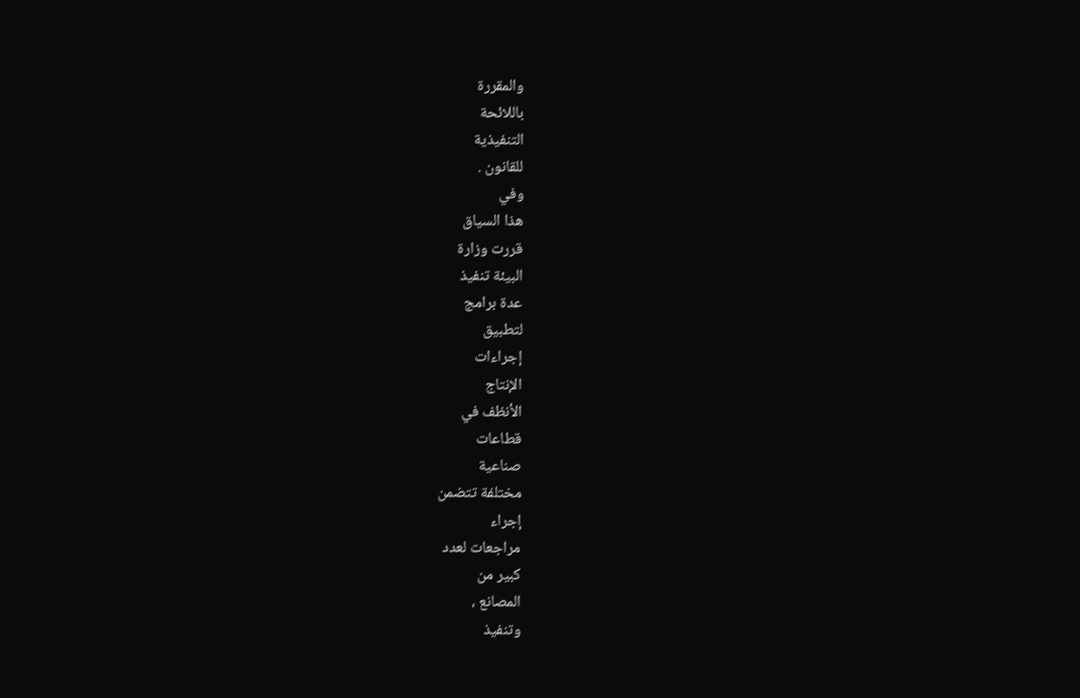والمقررة
باللائحة
التنفيذية
للقانون .
وفي
هذا السياق
قررت وزارة
البيئة تنفيذ
عدة برامج
لتطبيق
إجراءات
الإنتاج
الأنظف في
قطاعات
صناعية
مختلفة تتضمن
إجراء
مراجعات لعدد
كبير من
المصانع ،
وتنفيذ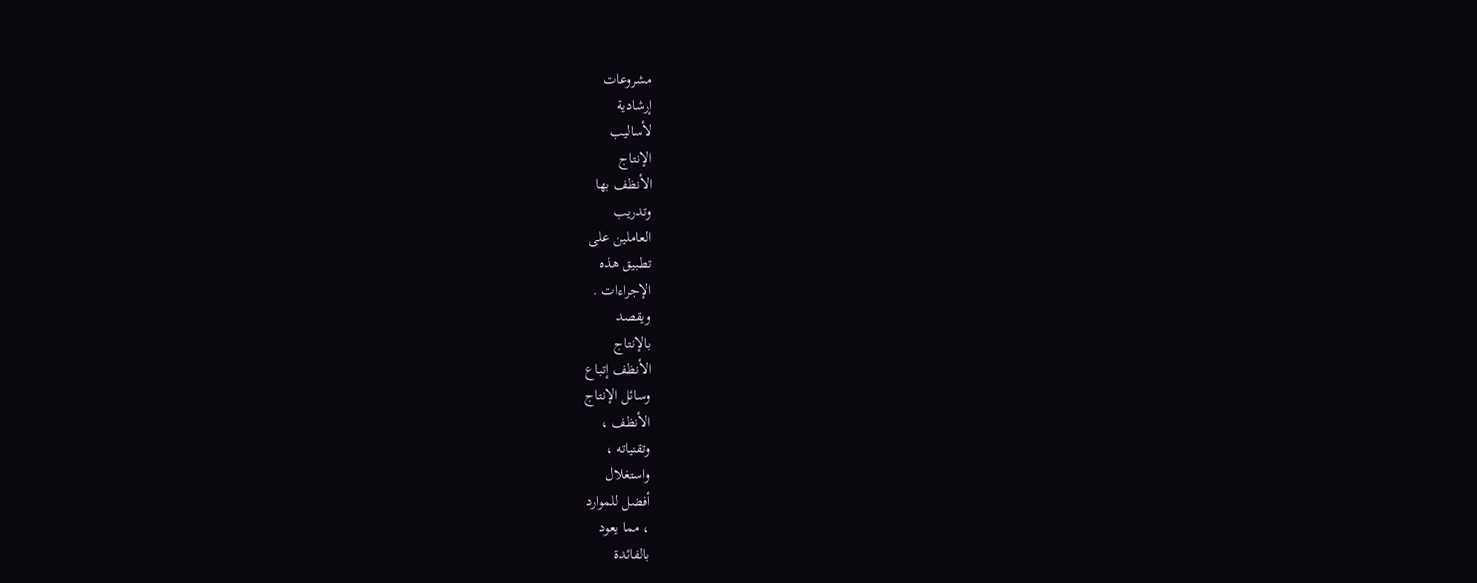مشروعات
إرشادية
لأساليب
الإنتاج
الأنظف بها
وتدريب
العاملين على
تطبيق هذه
الإجراءات .
ويقصد
بالإنتاج
الأنظف إتباع
وسائل الإنتاج
الأنظف ،
وتقنياته ،
واستغلال
أفضل للموارد
، مما يعود
بالفائدة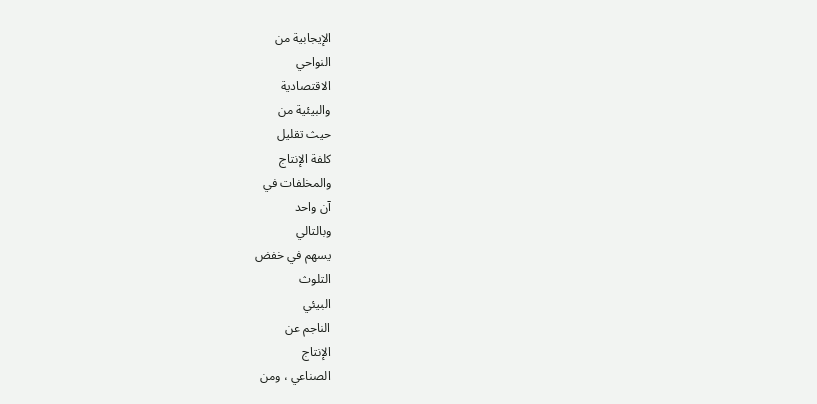الإيجابية من
النواحي
الاقتصادية
والبيئية من
حيث تقليل
كلفة الإنتاج
والمخلفات في
آن واحد
وبالتالي
يسهم في خفض
التلوث
البيئي
الناجم عن
الإنتاج
الصناعي ، ومن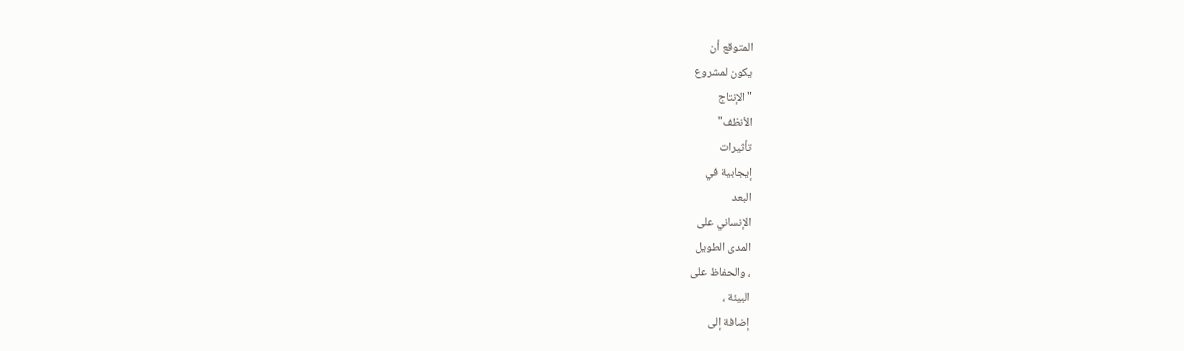المتوقع أن
يكون لمشروع
"الإنتاج
الأنظف"
تأثيرات
إيجابية في
البعد
الإنساني على
المدى الطويل
، والحفاظ على
البيئة ،
إضافة إلى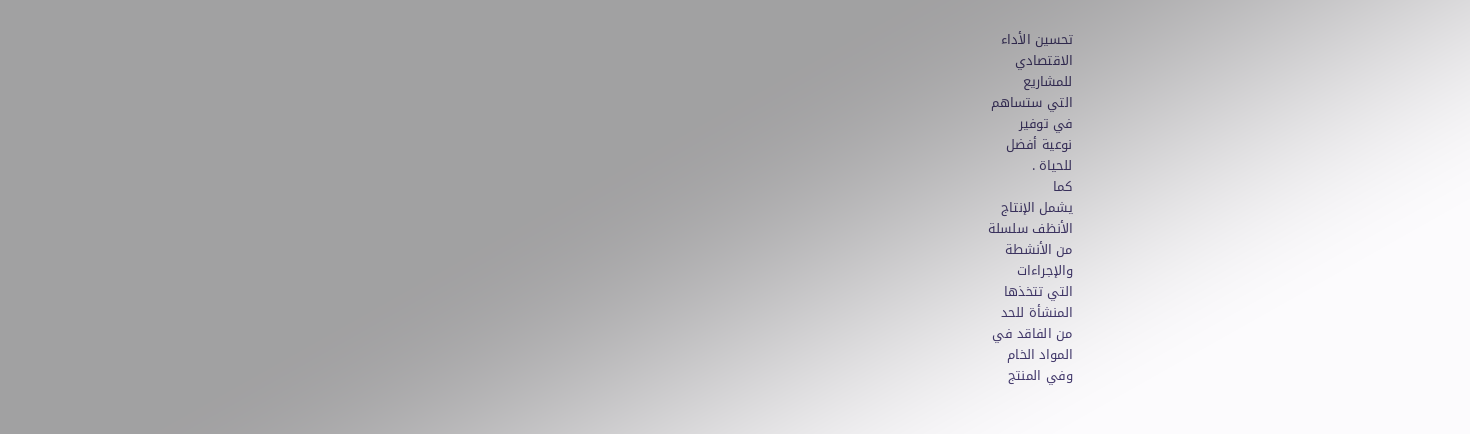تحسين الأداء
الاقتصادي
للمشاريع
التي ستساهم
في توفير
نوعية أفضل
للحياة .
كما
يشمل الإنتاج
الأنظف سلسلة
من الأنشطة
والإجراءات
التي تتخذها
المنشأة للحد
من الفاقد في
المواد الخام
وفي المنتج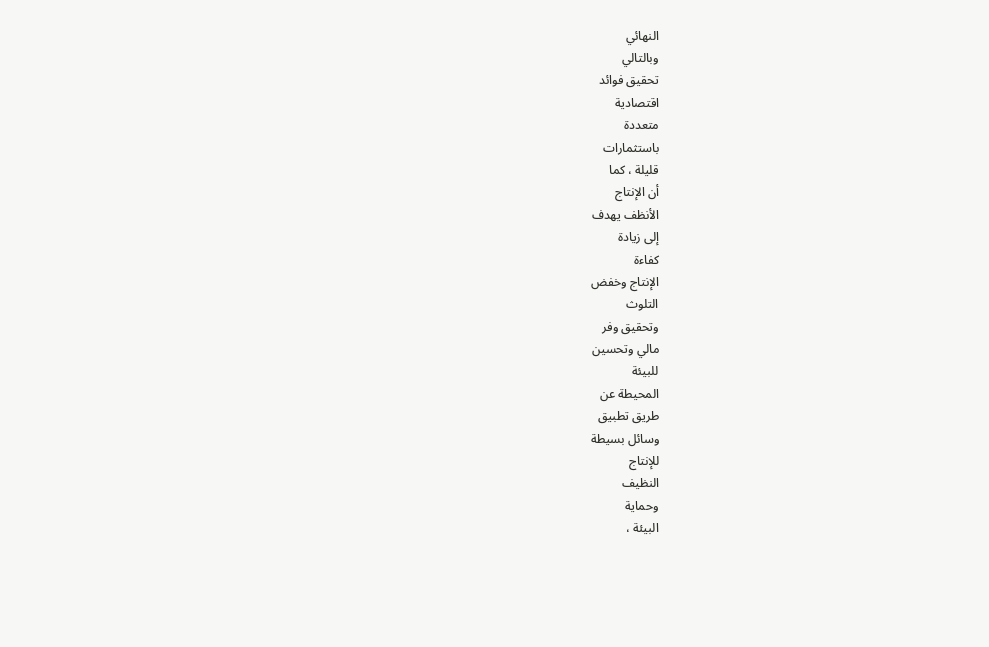النهائي
وبالتالي
تحقيق فوائد
اقتصادية
متعددة
باستثمارات
قليلة ، كما
أن الإنتاج
الأنظف يهدف
إلى زيادة
كفاءة
الإنتاج وخفض
التلوث
وتحقيق وفر
مالي وتحسين
للبيئة
المحيطة عن
طريق تطبيق
وسائل بسيطة
للإنتاج
النظيف
وحماية
البيئة ،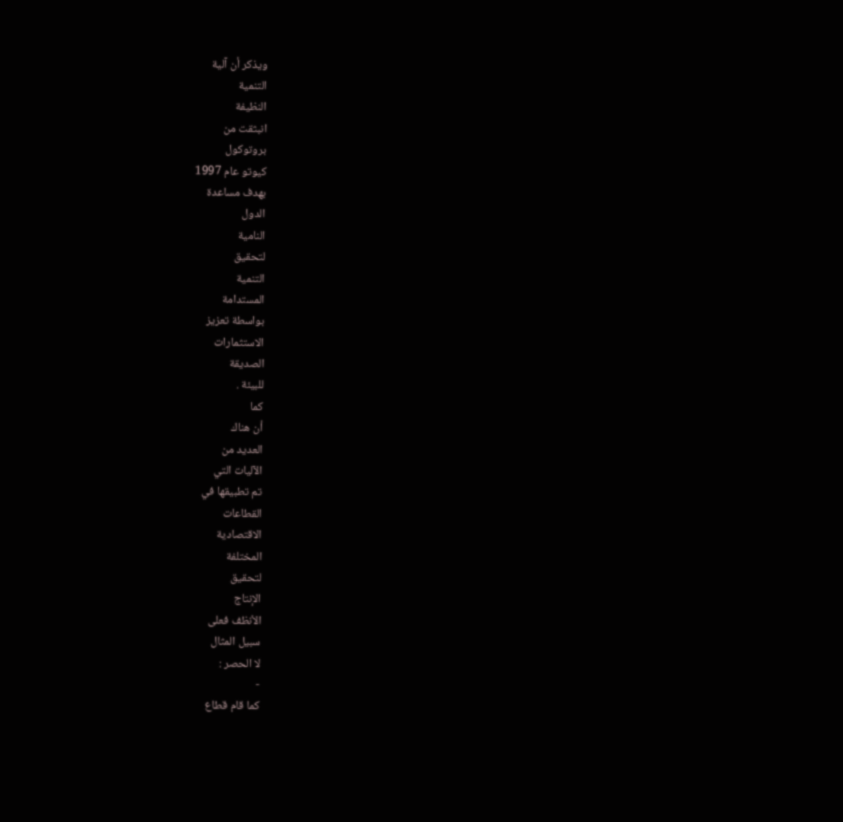ويذكر أن آلية
التنمية
النظيفة
انبثقت من
بروتوكول
كيوتو عام 1997
بهدف مساعدة
الدول
النامية
لتحقيق
التنمية
المستدامة
بواسطة تعزيز
الاستثمارات
الصديقة
للبيئة .
كما
أن هناك
العديد من
الآليات التي
تم تطبيقها في
القطاعات
الاقتصادية
المختلفة
لتحقيق
الإنتاج
الأنظف فعلى
سبيل المثال
لا الحصر :
-
كما قام قطاع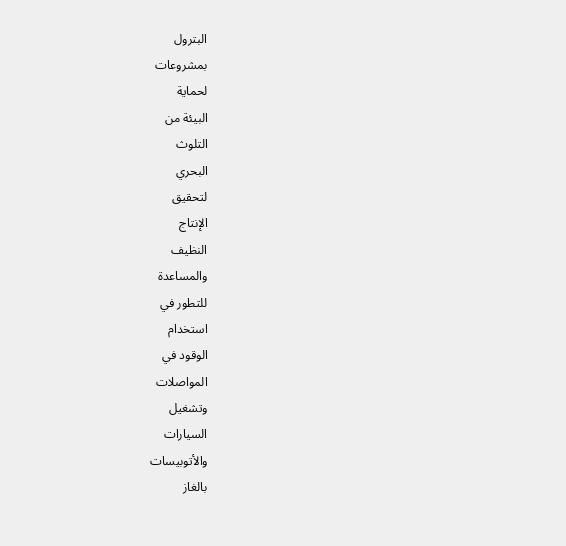البترول
بمشروعات
لحماية
البيئة من
التلوث
البحري
لتحقيق
الإنتاج
النظيف
والمساعدة
للتطور في
استخدام
الوقود في
المواصلات
وتشغيل
السيارات
والأتوبيسات
بالغاز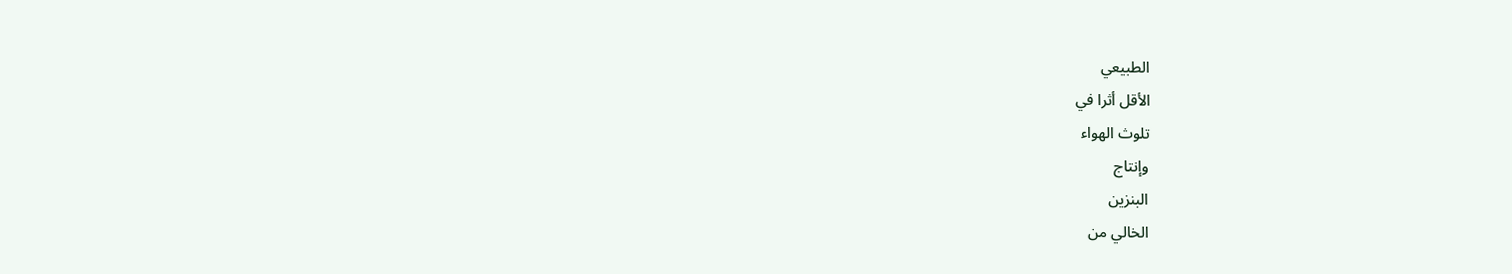الطبيعي
الأقل أثرا في
تلوث الهواء
وإنتاج
البنزين
الخالي من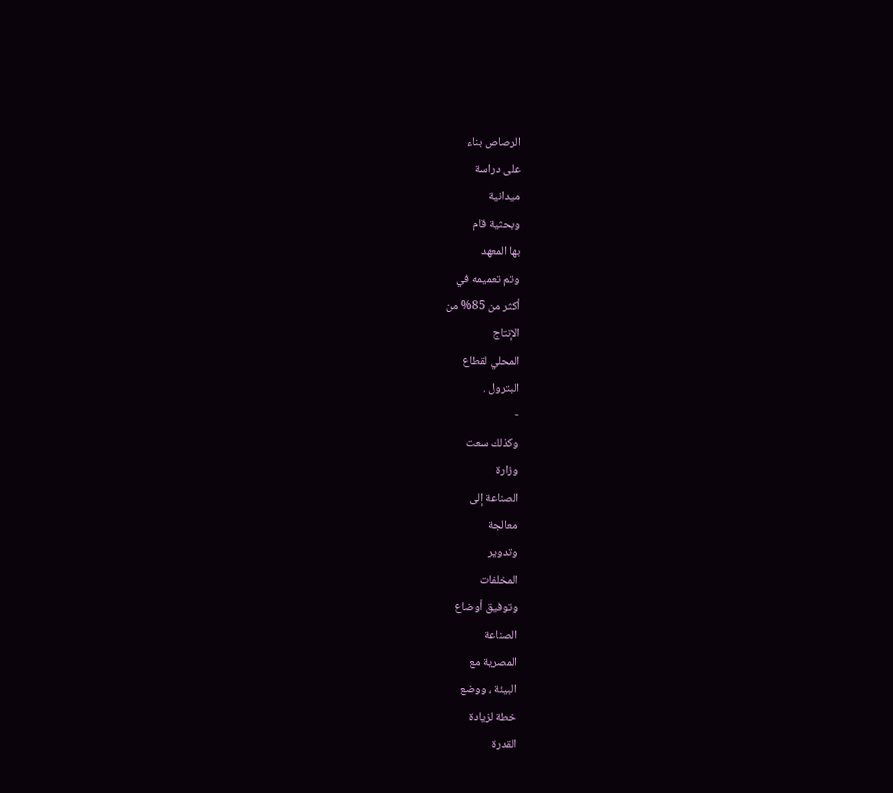الرصاص بناء
على دراسة
ميدانية
وبحثية قام
بها المعهد
وتم تعميمه في
أكثر من 85% من
الإنتاج
المحلي لقطاع
البترول .
-
وكذلك سعت
وزارة
الصناعة إلى
معالجة
وتدوير
المخلفات
وتوفيق أوضاع
الصناعة
المصرية مع
البيئة ، ووضع
خطة لزيادة
القدرة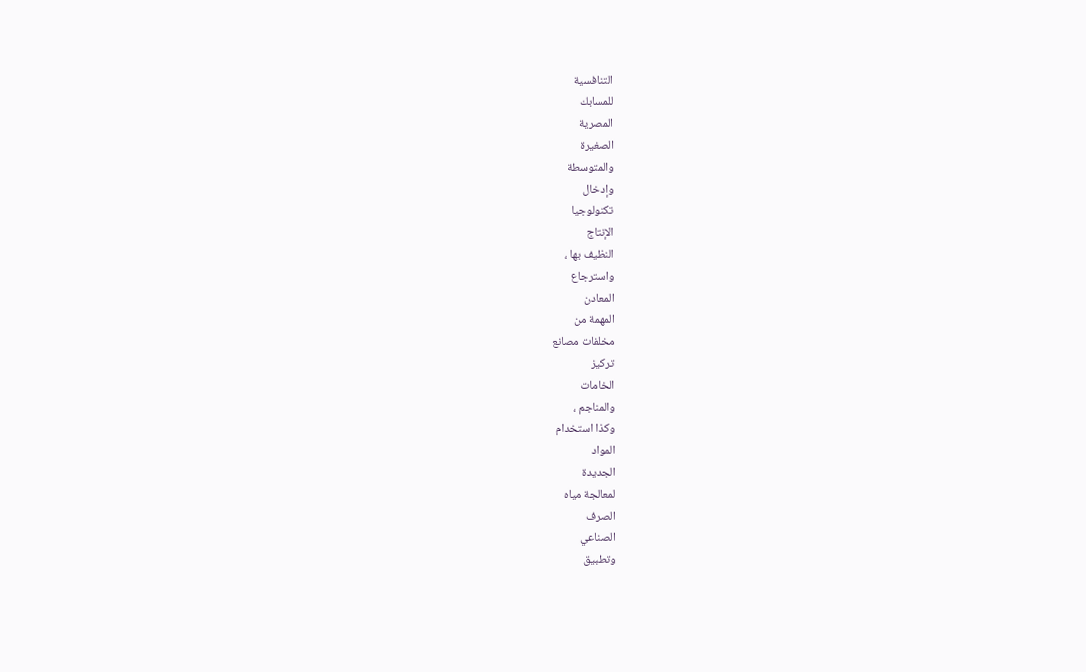التنافسية
للمسابك
المصرية
الصغيرة
والمتوسطة
وإدخال
تكنولوجيا
الإنتاج
النظيف بها ،
واسترجاع
المعادن
المهمة من
مخلفات مصانع
تركيز
الخامات
والمناجم ،
وكذا استخدام
المواد
الجديدة
لمعالجة مياه
الصرف
الصناعي
وتطبيق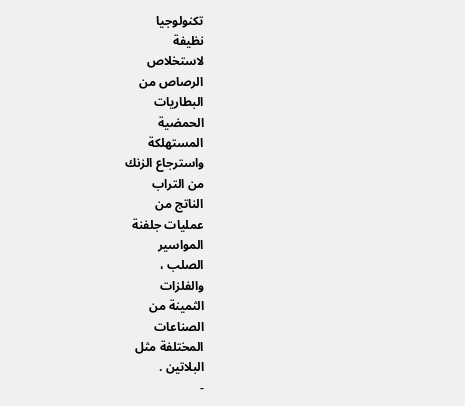تكنولوجيا
نظيفة
لاستخلاص
الرصاص من
البطاريات
الحمضية
المستهلكة
واسترجاع الزنك
من التراب
الناتج من
عمليات جلفنة
المواسير
الصلب ،
والفلزات
الثمينة من
الصناعات
المختلفة مثل
البلاتين .
-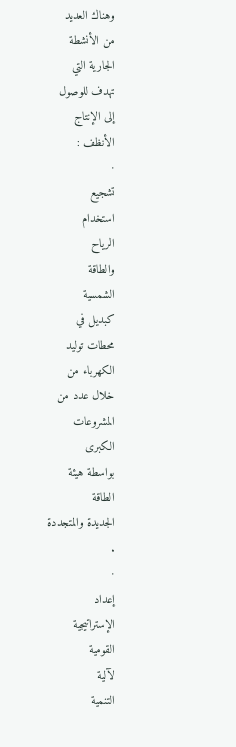وهناك العديد
من الأنشطة
الجارية التي
تهدف للوصول
إلى الإنتاج
الأنظف :
·
تشجيع
استخدام
الرياح
والطاقة
الشمسية
كبديل في
محطات توليد
الكهرباء من
خلال عدد من
المشروعات
الكبرى
بواسطة هيئة
الطاقة
الجديدة والمتجددة
.
·
إعداد
الإستراتيجية
القومية
لآلية
التنمية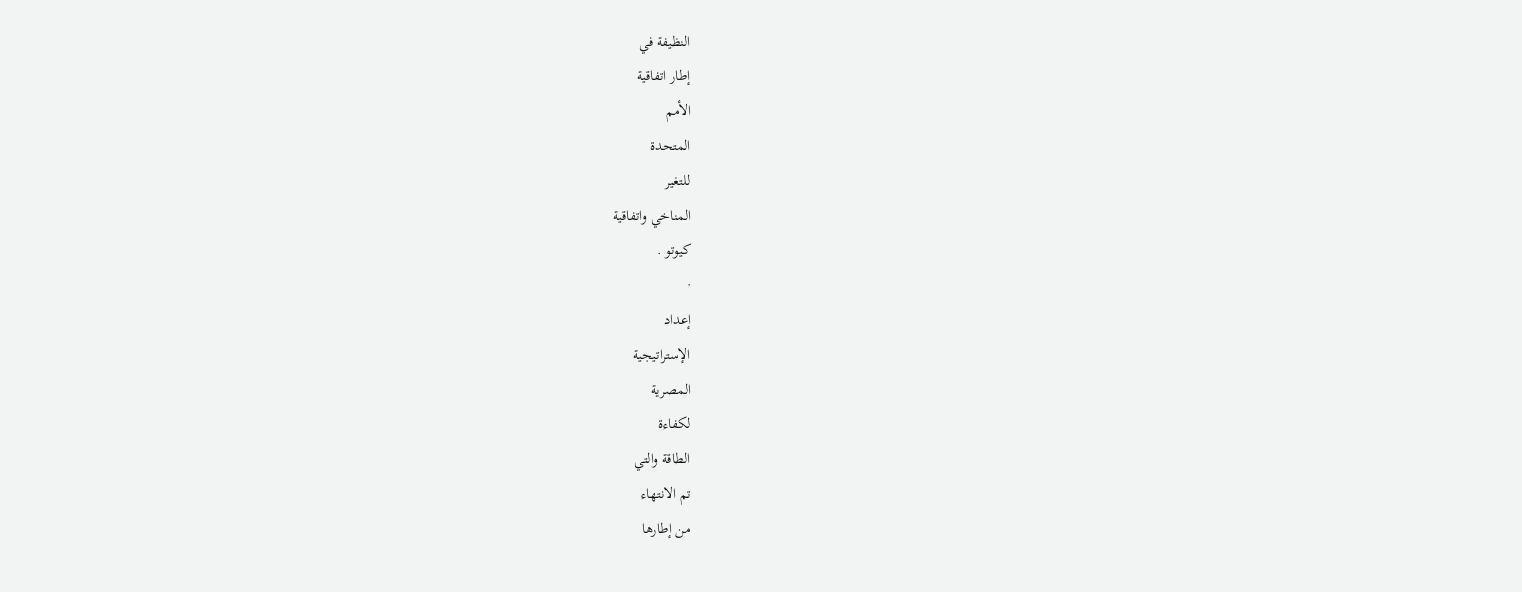النظيفة في
إطار اتفاقية
الأمم
المتحدة
للتغير
المناخي واتفاقية
كيوتو .
·
إعداد
الإستراتيجية
المصرية
لكفاءة
الطاقة والتي
تم الانتهاء
من إطارها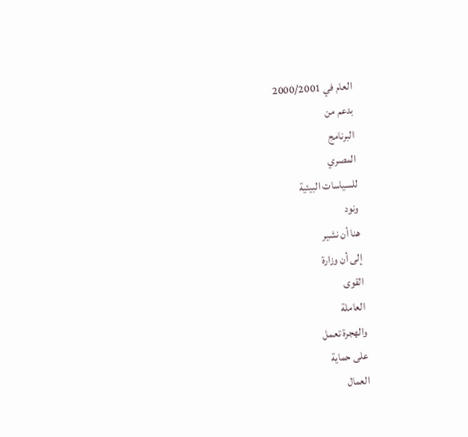العام في 2000/2001
بدعم من
البرنامج
المصري
للسياسات البيئية
ونود
هنا أن نشير
إلى أن وزارة
القوى
العاملة
والهجرة تعمل
على حماية
العمال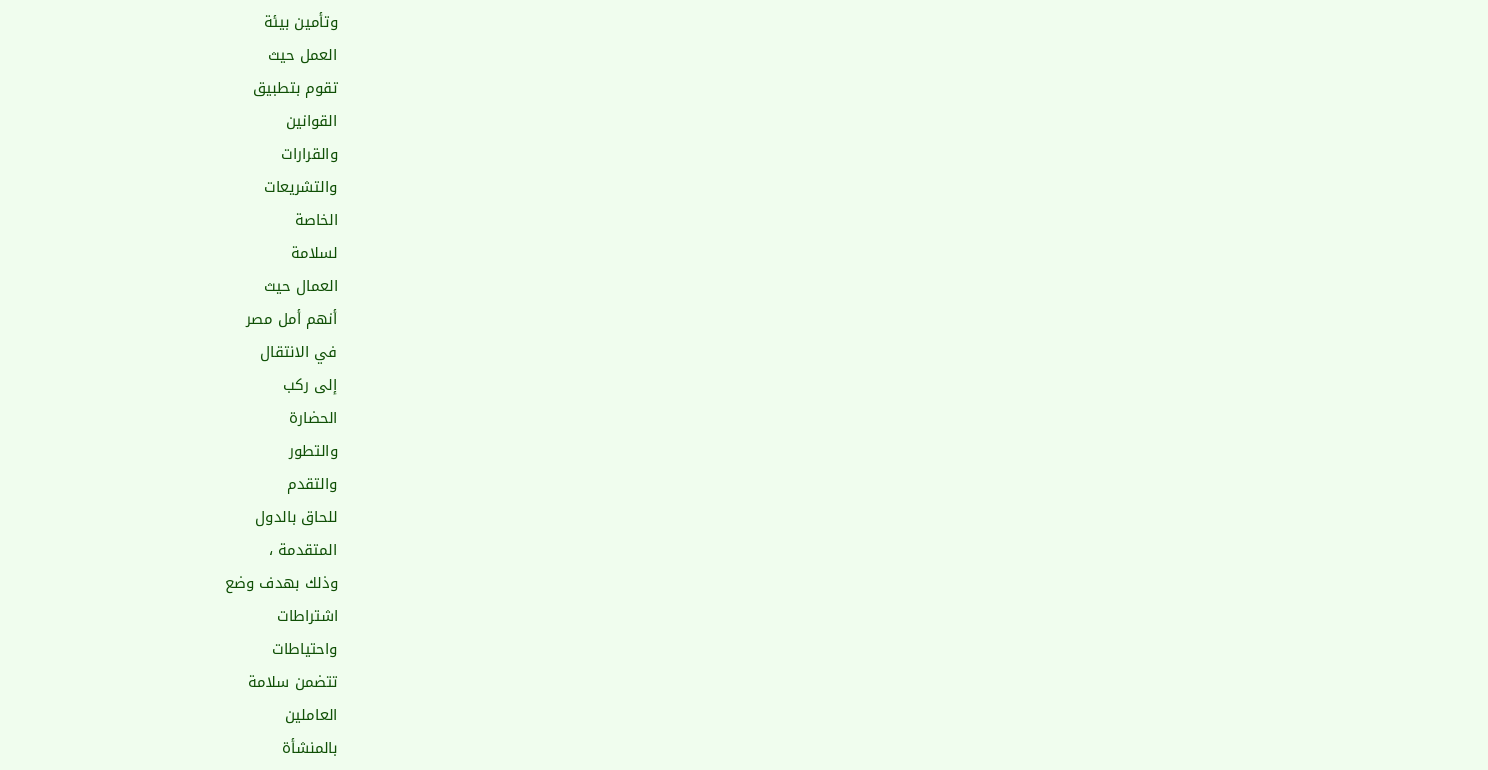وتأمين بيئة
العمل حيث
تقوم بتطبيق
القوانين
والقرارات
والتشريعات
الخاصة
لسلامة
العمال حيث
أنهم أمل مصر
في الانتقال
إلى ركب
الحضارة
والتطور
والتقدم
للحاق بالدول
المتقدمة ،
وذلك بهدف وضع
اشتراطات
واحتياطات
تتضمن سلامة
العاملين
بالمنشأة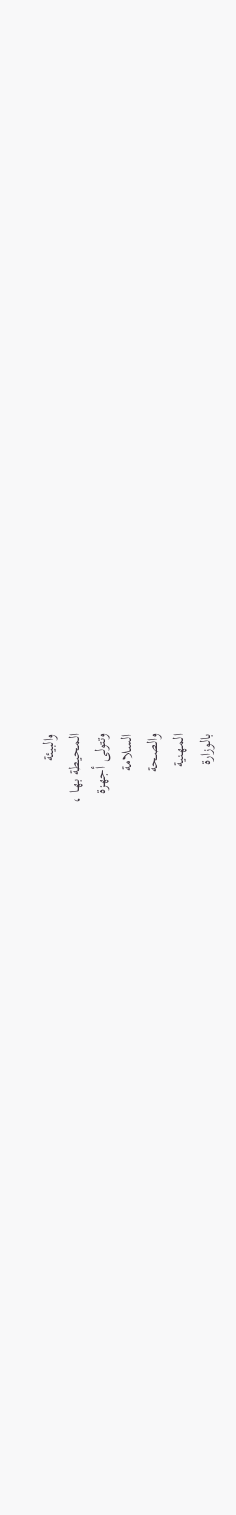والبيئة
المحيطة بها ،
وتتولى أجهزة
السلامة
والصحة
المهنية
بالوزارة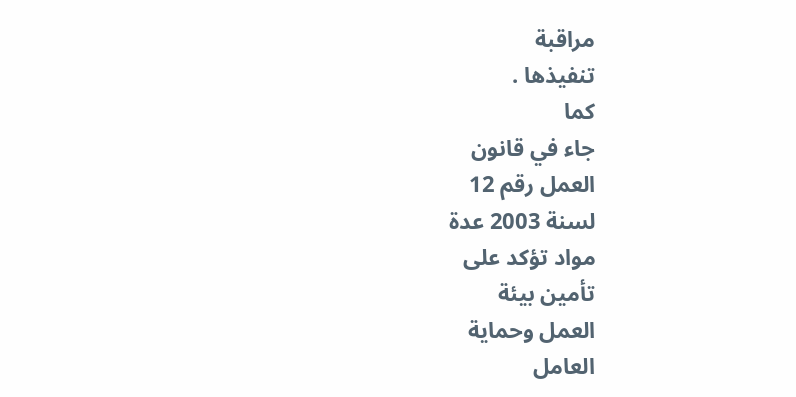مراقبة
تنفيذها .
كما
جاء في قانون
العمل رقم 12
لسنة 2003 عدة
مواد تؤكد على
تأمين بيئة
العمل وحماية
العامل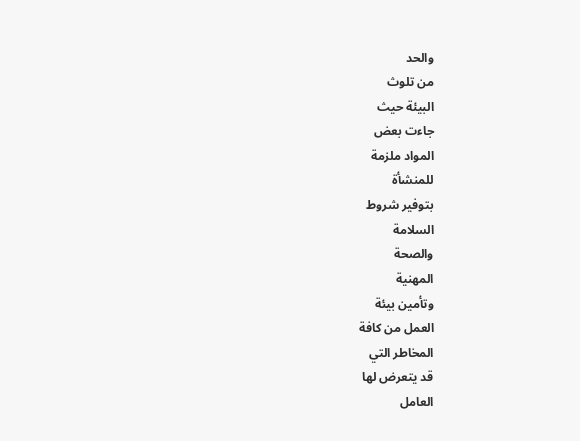والحد
من تلوث
البيئة حيث
جاءت بعض
المواد ملزمة
للمنشأة
بتوفير شروط
السلامة
والصحة
المهنية
وتأمين بيئة
العمل من كافة
المخاطر التي
قد يتعرض لها
العامل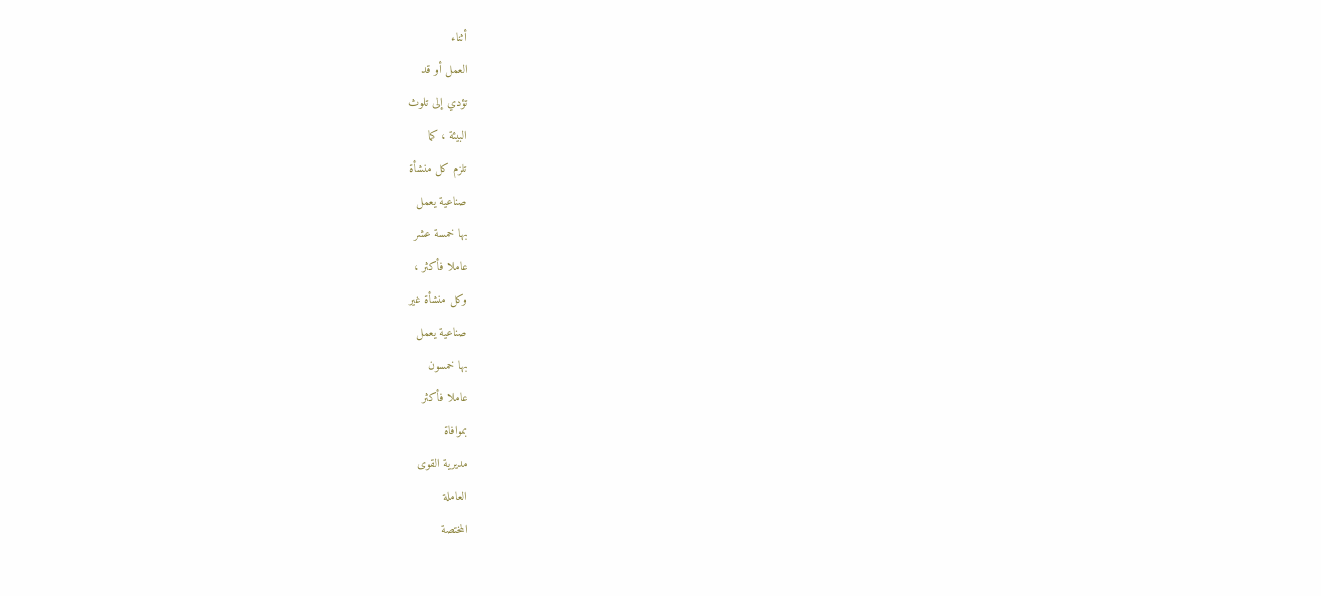أثناء
العمل أو قد
تؤدي إلى تلوث
البيئة ، كما
تلزم كل منشأة
صناعية يعمل
بها خمسة عشر
عاملا فأكثر ،
وكل منشأة غير
صناعية يعمل
بها خمسون
عاملا فأكثر
بموافاة
مديرية القوى
العاملة
المختصة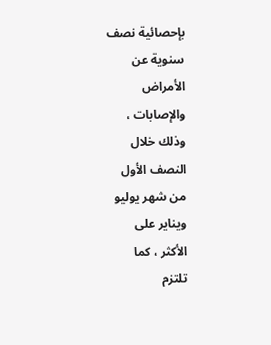بإحصائية نصف
سنوية عن
الأمراض
والإصابات ،
وذلك خلال
النصف الأول
من شهر يوليو
ويناير على
الأكثر ، كما
تلتزم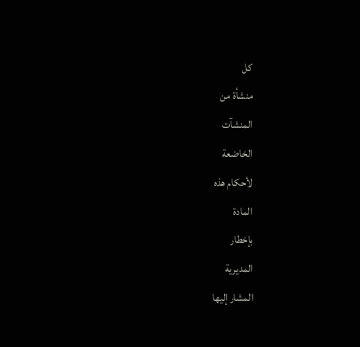كل
منشأة من
المنشآت
الخاضعة
لأحكام هذه
المادة
بإخطار
المديرية
المشار إليها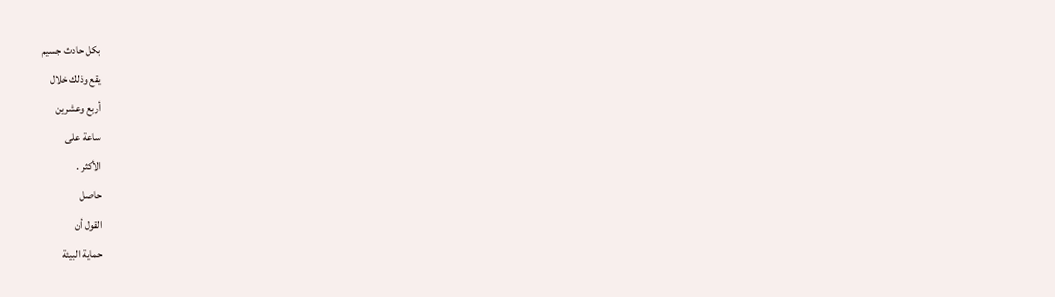بكل حادث جسيم
يقع وذلك خلال
أربع وعشرين
ساعة على
الأكثر .
حاصل
القول أن
حماية البيئة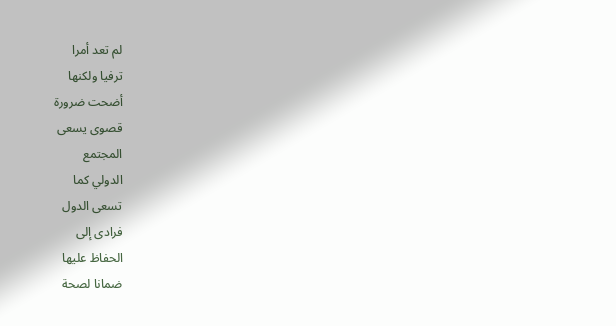لم تعد أمرا
ترفيا ولكنها
أضحت ضرورة
قصوى يسعى
المجتمع
الدولي كما
تسعى الدول
فرادى إلى
الحفاظ عليها
ضمانا لصحة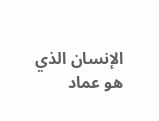الإنسان الذي
هو عماد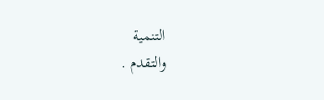التنمية
والتقدم .